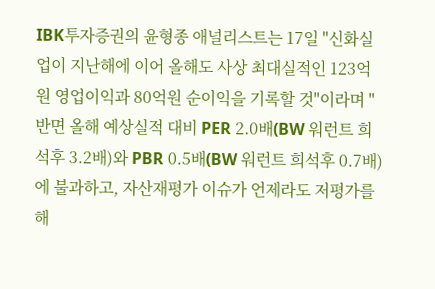IBK투자증권의 윤형종 애널리스트는 17일 "신화실업이 지난해에 이어 올해도 사상 최대실적인 123억원 영업이익과 80억원 순이익을 기록할 것"이라며 "반면 올해 예상실적 대비 PER 2.0배(BW 워런트 희석후 3.2배)와 PBR 0.5배(BW 워런트 희석후 0.7배)에 불과하고, 자산재평가 이슈가 언제라도 저평가를 해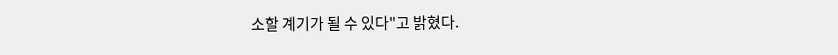소할 계기가 될 수 있다"고 밝혔다.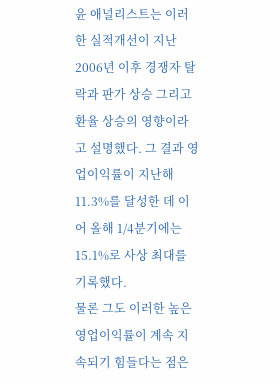윤 애널리스트는 이러한 실적개선이 지난 2006년 이후 경쟁자 탈락과 판가 상승 그리고 환율 상승의 영향이라고 설명했다. 그 결과 영업이익률이 지난해 11.3%를 달성한 데 이어 올해 1/4분기에는 15.1%로 사상 최대를 기록했다.
물론 그도 이러한 높은 영업이익률이 계속 지속되기 힘들다는 점은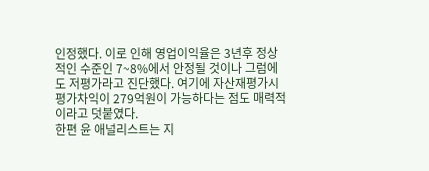인정했다. 이로 인해 영업이익율은 3년후 정상적인 수준인 7~8%에서 안정될 것이나 그럼에도 저평가라고 진단했다. 여기에 자산재평가시 평가차익이 279억원이 가능하다는 점도 매력적이라고 덧붙였다.
한편 윤 애널리스트는 지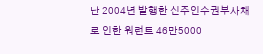난 2004년 발행한 신주인수권부사채로 인한 워런트 46만5000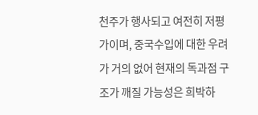천주가 행사되고 여전히 저평가이며, 중국수입에 대한 우려가 거의 없어 현재의 독과점 구조가 깨질 가능성은 희박하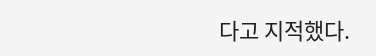다고 지적했다.